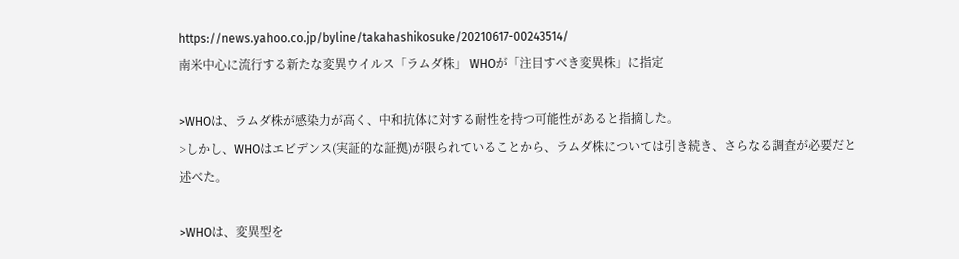https://news.yahoo.co.jp/byline/takahashikosuke/20210617-00243514/
南米中心に流行する新たな変異ウイルス「ラムダ株」 WHOが「注目すべき変異株」に指定

>WHOは、ラムダ株が感染力が高く、中和抗体に対する耐性を持つ可能性があると指摘した。
>しかし、WHOはエビデンス(実証的な証拠)が限られていることから、ラムダ株については引き続き、さらなる調査が必要だと述べた。

>WHOは、変異型を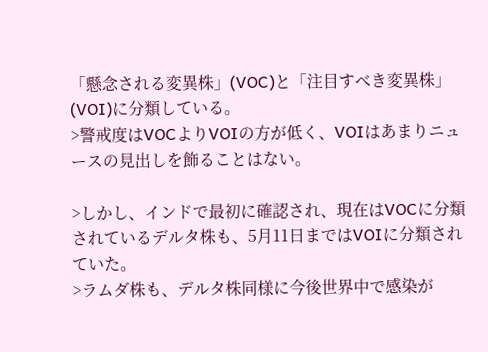「懸念される変異株」(VOC)と「注目すべき変異株」(VOI)に分類している。
>警戒度はVOCよりVOIの方が低く、VOIはあまりニュースの見出しを飾ることはない。

>しかし、インドで最初に確認され、現在はVOCに分類されているデルタ株も、5月11日まではVOIに分類されていた。
>ラムダ株も、デルタ株同様に今後世界中で感染が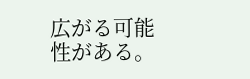広がる可能性がある。